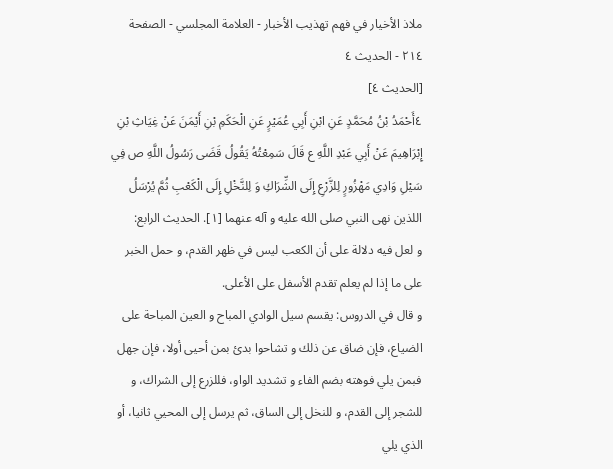ملاذ الأخيار في فهم تهذيب الأخبار - العلامة المجلسي - الصفحة ٢١٤ - الحديث ٤
[الحديث ٤]
٤أَحْمَدُ بْنُ مُحَمَّدٍ عَنِ ابْنِ أَبِي عُمَيْرٍ عَنِ الْحَكَمِ بْنِ أَيْمَنَ عَنْ غِيَاثِ بْنِ إِبْرَاهِيمَ عَنْ أَبِي عَبْدِ اللَّهِ ع قَالَ سَمِعْتُهُ يَقُولُ قَضَى رَسُولُ اللَّهِ ص فِي سَيْلِ وَادِي مَهْزُورٍ لِلزَّرْعِ إِلَى الشِّرَاكِ وَ لِلنَّخْلِ إِلَى الْكَعْبِ ثُمَّ يُرْسَلُ
اللذين نهى النبي صلى الله عليه و آله عنهما [١]. الحديث الرابع:
و لعل فيه دلالة على أن الكعب ليس في ظهر القدم، و حمل الخبر على ما إذا لم يعلم تقدم الأسفل على الأعلى.
و قال في الدروس: يقسم سيل الوادي المباح و العين المباحة على الضياع، فإن ضاق عن ذلك و تشاحوا بدئ بمن أحيى أولا، فإن جهل فبمن يلي فوهته بضم الفاء و تشديد الواو، فللزرع إلى الشراك، و للشجر إلى القدم، و للنخل إلى الساق، ثم يرسل إلى المحيي ثانيا، أو الذي يلي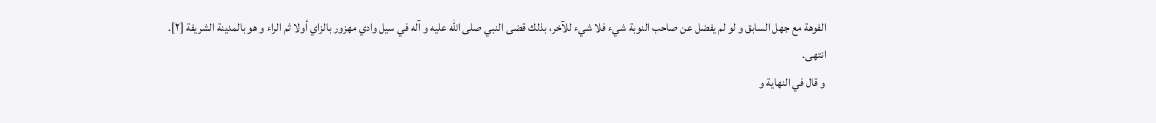الفوهة مع جهل السابق و لو لم يفضل عن صاحب النوبة شيء فلا شيء للآخر، بذلك قضى النبي صلى الله عليه و آله في سيل وادي مهزور بالزاي أولا ثم الراء و هو بالمدينة الشريفة [٢].
انتهى.
و قال في النهاية و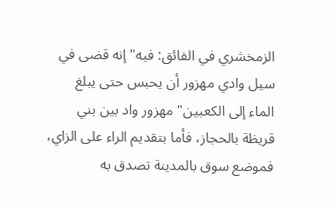الزمخشري في الفائق: فيه" إنه قضى في سيل وادي مهزور أن يحبس حتى يبلغ الماء إلى الكعبين" مهزور واد بين بني قريظة بالحجاز، فأما بتقديم الراء على الزاي، فموضع سوق بالمدينة تصدق به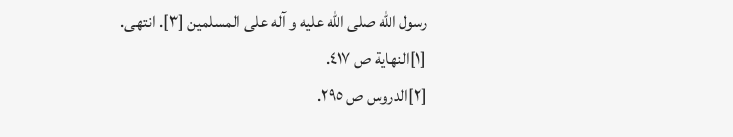رسول الله صلى الله عليه و آله على المسلمين [٣]. انتهى.
[١]النهاية ص ٤١٧.
[٢]الدروس ص ٢٩٥.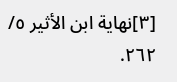[٣]نهاية ابن الأثير ٥/ ٢٦٢.